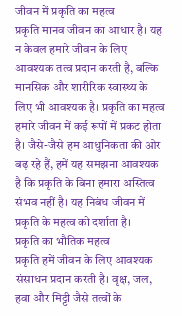जीवन में प्रकृति का महत्व
प्रकृति मानव जीवन का आधार है। यह न केवल हमारे जीवन के लिए आवश्यक तत्व प्रदान करती है, बल्कि मानसिक और शारीरिक स्वास्थ्य के लिए भी आवश्यक है। प्रकृति का महत्व हमारे जीवन में कई रूपों में प्रकट होता है। जैसे-जैसे हम आधुनिकता की ओर बढ़ रहे हैं, हमें यह समझना आवश्यक है कि प्रकृति के बिना हमारा अस्तित्व संभव नहीं है। यह निबंध जीवन में प्रकृति के महत्व को दर्शाता है।
प्रकृति का भौतिक महत्व
प्रकृति हमें जीवन के लिए आवश्यक संसाधन प्रदान करती है। वृक्ष, जल, हवा और मिट्टी जैसे तत्वों के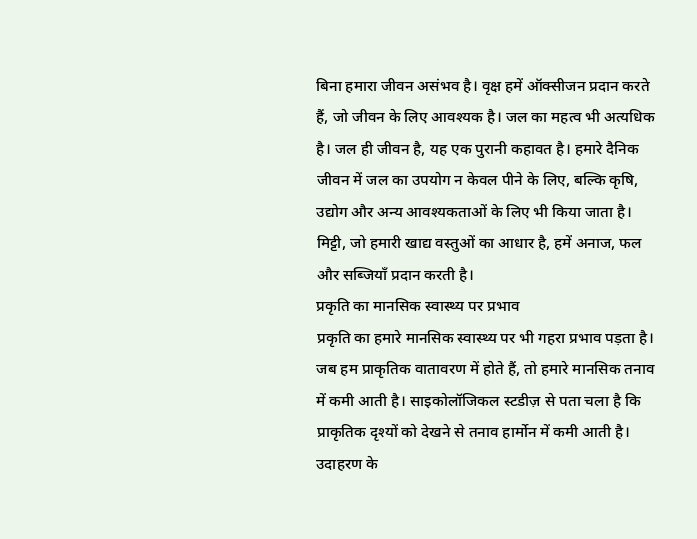बिना हमारा जीवन असंभव है। वृक्ष हमें ऑक्सीजन प्रदान करते हैं, जो जीवन के लिए आवश्यक है। जल का महत्व भी अत्यधिक है। जल ही जीवन है, यह एक पुरानी कहावत है। हमारे दैनिक जीवन में जल का उपयोग न केवल पीने के लिए, बल्कि कृषि, उद्योग और अन्य आवश्यकताओं के लिए भी किया जाता है। मिट्टी, जो हमारी खाद्य वस्तुओं का आधार है, हमें अनाज, फल और सब्जियाँ प्रदान करती है।
प्रकृति का मानसिक स्वास्थ्य पर प्रभाव
प्रकृति का हमारे मानसिक स्वास्थ्य पर भी गहरा प्रभाव पड़ता है। जब हम प्राकृतिक वातावरण में होते हैं, तो हमारे मानसिक तनाव में कमी आती है। साइकोलॉजिकल स्टडीज़ से पता चला है कि प्राकृतिक दृश्यों को देखने से तनाव हार्मोन में कमी आती है। उदाहरण के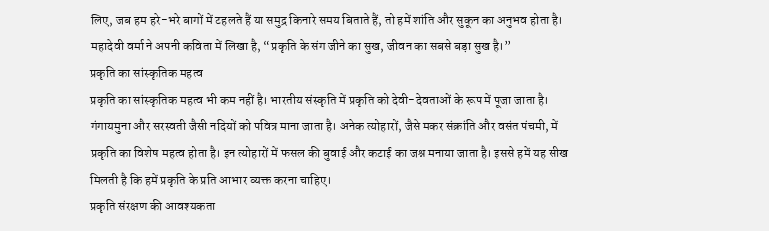लिए, जब हम हरे-भरे बागों में टहलते हैं या समुद्र किनारे समय बिताते हैं, तो हमें शांति और सुकून का अनुभव होता है। महादेवी वर्मा ने अपनी कविता में लिखा है, “प्रकृति के संग जीने का सुख, जीवन का सबसे बड़ा सुख है।”
प्रकृति का सांस्कृतिक महत्व
प्रकृति का सांस्कृतिक महत्व भी कम नहीं है। भारतीय संस्कृति में प्रकृति को देवी-देवताओं के रूप में पूजा जाता है। गंगायमुना और सरस्वती जैसी नदियों को पवित्र माना जाता है। अनेक त्योहारों, जैसे मकर संक्रांति और वसंत पंचमी, में प्रकृति का विशेष महत्व होता है। इन त्योहारों में फसल की बुवाई और कटाई का जश्न मनाया जाता है। इससे हमें यह सीख मिलती है कि हमें प्रकृति के प्रति आभार व्यक्त करना चाहिए।
प्रकृति संरक्षण की आवश्यकता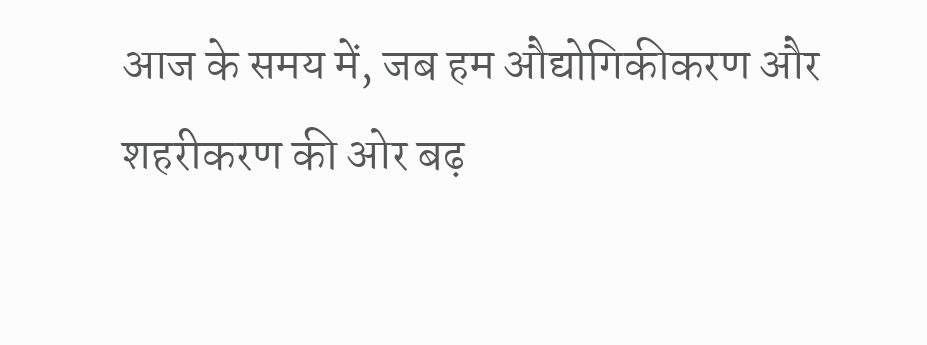आज के समय में, जब हम औद्योगिकीकरण और शहरीकरण की ओर बढ़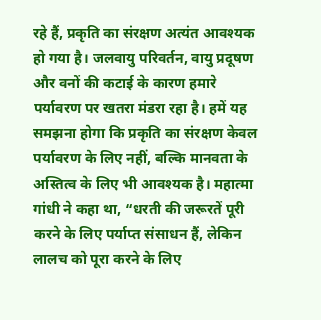रहे हैं, प्रकृति का संरक्षण अत्यंत आवश्यक हो गया है। जलवायु परिवर्तन, वायु प्रदूषण और वनों की कटाई के कारण हमारे पर्यावरण पर खतरा मंडरा रहा है। हमें यह समझना होगा कि प्रकृति का संरक्षण केवल पर्यावरण के लिए नहीं, बल्कि मानवता के अस्तित्व के लिए भी आवश्यक है। महात्मा गांधी ने कहा था, “धरती की जरूरतें पूरी करने के लिए पर्याप्त संसाधन हैं, लेकिन लालच को पूरा करने के लिए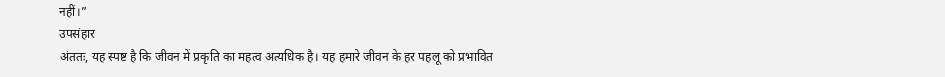नहीं।”
उपसंहार
अंततः, यह स्पष्ट है कि जीवन में प्रकृति का महत्व अत्यधिक है। यह हमारे जीवन के हर पहलू को प्रभावित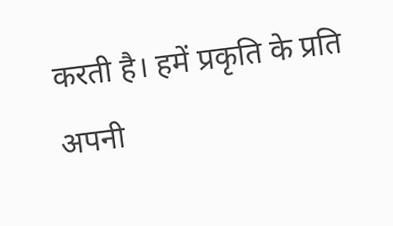करती है। हमें प्रकृति के प्रति अपनी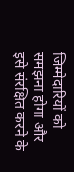जिम्मेदारियों को समझना होगा और इसे संरक्षित करने के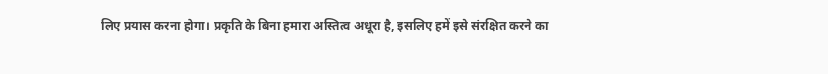लिए प्रयास करना होगा। प्रकृति के बिना हमारा अस्तित्व अधूरा है, इसलिए हमें इसे संरक्षित करने का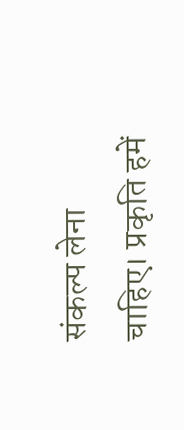संकल्प लेना चाहिए। प्रकृति हमें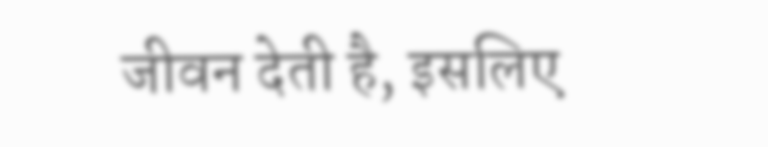जीवन देती है, इसलिए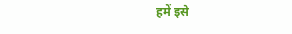हमें इसे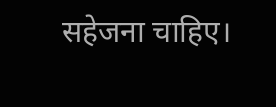सहेजना चाहिए।